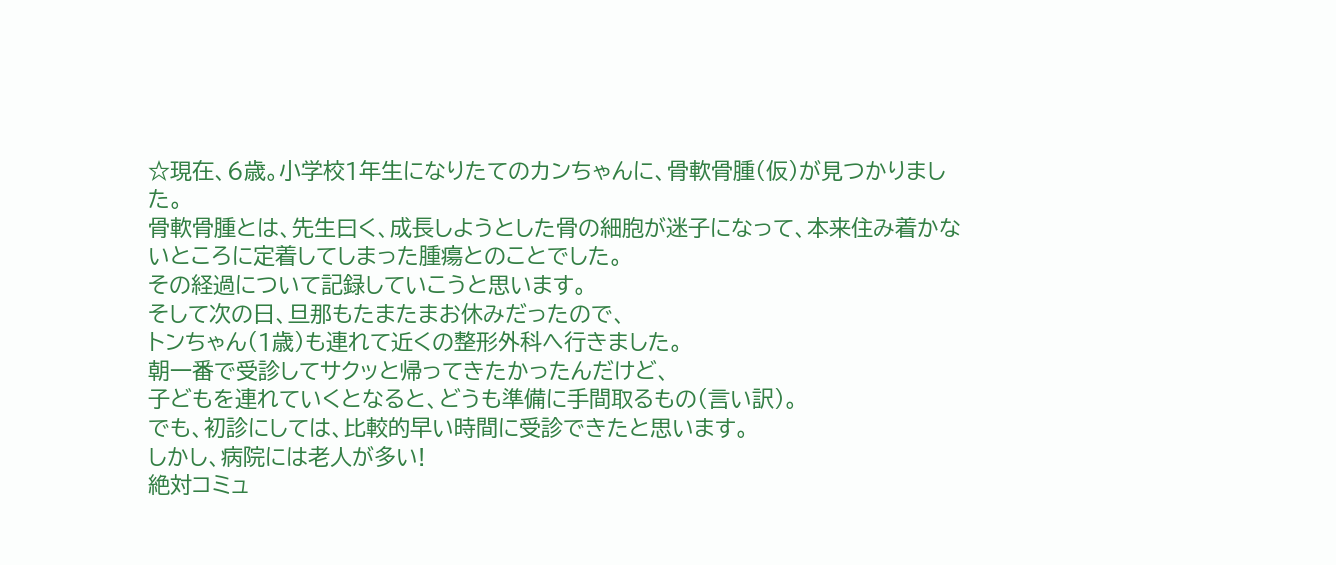☆現在、6歳。小学校1年生になりたてのカンちゃんに、骨軟骨腫(仮)が見つかりました。
骨軟骨腫とは、先生曰く、成長しようとした骨の細胞が迷子になって、本来住み着かないところに定着してしまった腫瘍とのことでした。
その経過について記録していこうと思います。
そして次の日、旦那もたまたまお休みだったので、
トンちゃん(1歳)も連れて近くの整形外科へ行きました。
朝一番で受診してサクッと帰ってきたかったんだけど、
子どもを連れていくとなると、どうも準備に手間取るもの(言い訳)。
でも、初診にしては、比較的早い時間に受診できたと思います。
しかし、病院には老人が多い!
絶対コミュ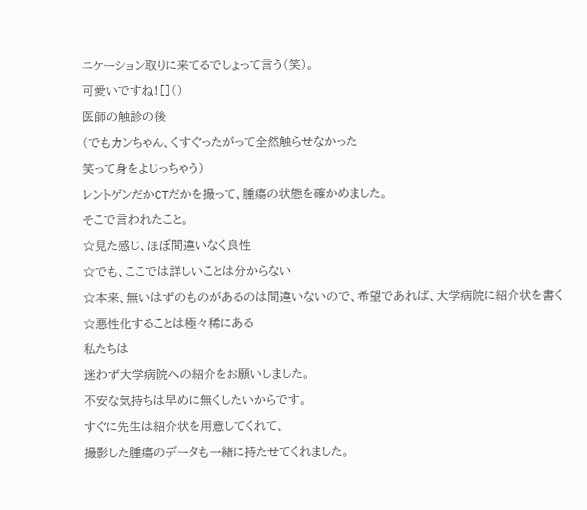ニケーション取りに来てるでしょって言う(笑)。
可愛いですね![]()
医師の触診の後
(でもカンちゃん、くすぐったがって全然触らせなかった
笑って身をよじっちゃう)
レントゲンだかCTだかを撮って、腫瘍の状態を確かめました。
そこで言われたこと。
☆見た感じ、ほぼ間違いなく良性
☆でも、ここでは詳しいことは分からない
☆本来、無いはずのものがあるのは間違いないので、希望であれば、大学病院に紹介状を書く
☆悪性化することは極々稀にある
私たちは
迷わず大学病院への紹介をお願いしました。
不安な気持ちは早めに無くしたいからです。
すぐに先生は紹介状を用意してくれて、
撮影した腫瘍のデータも一緒に持たせてくれました。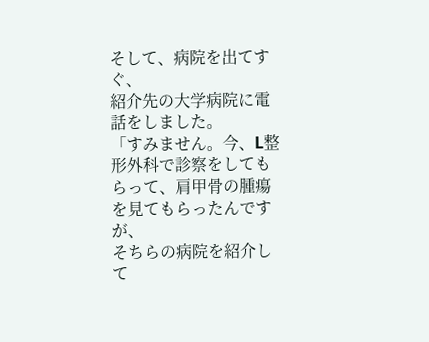そして、病院を出てすぐ、
紹介先の大学病院に電話をしました。
「すみません。今、L整形外科で診察をしてもらって、肩甲骨の腫瘍を見てもらったんですが、
そちらの病院を紹介して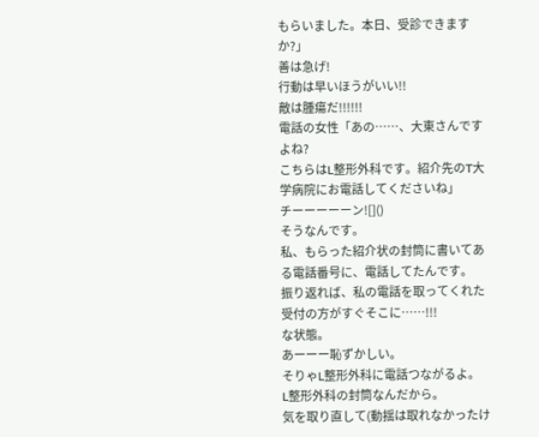もらいました。本日、受診できますか?」
善は急げ!
行動は早いほうがいい!!
敵は腫瘍だ!!!!!!
電話の女性「あの……、大東さんですよね?
こちらはL整形外科です。紹介先のT大学病院にお電話してくださいね」
チーーーーーン![]()
そうなんです。
私、もらった紹介状の封筒に書いてある電話番号に、電話してたんです。
振り返れば、私の電話を取ってくれた受付の方がすぐそこに……!!!
な状態。
あーーー恥ずかしい。
そりゃL整形外科に電話つながるよ。
L整形外科の封筒なんだから。
気を取り直して(動揺は取れなかったけ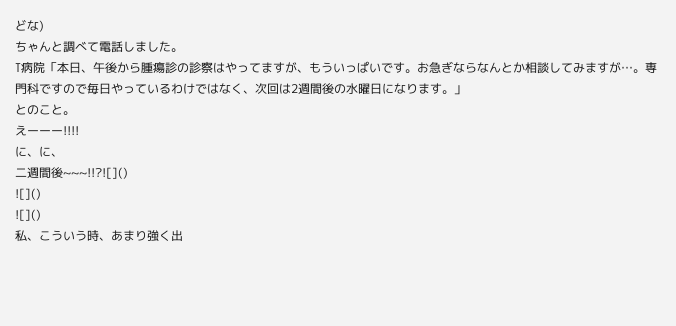どな)
ちゃんと調べて電話しました。
T病院「本日、午後から腫瘍診の診察はやってますが、もういっぱいです。お急ぎならなんとか相談してみますが…。専門科ですので毎日やっているわけではなく、次回は2週間後の水曜日になります。」
とのこと。
えーーー!!!!
に、に、
二週間後~~~!!?![]()
![]()
![]()
私、こういう時、あまり強く出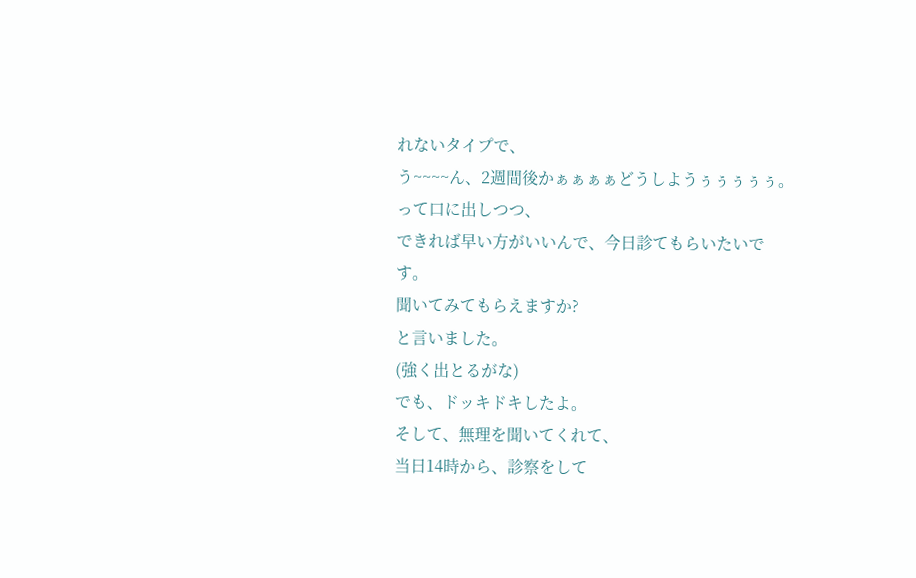れないタイプで、
う~~~~ん、2週間後かぁぁぁぁどうしようぅぅぅぅぅ。
って口に出しつつ、
できれば早い方がいいんで、今日診てもらいたいです。
聞いてみてもらえますか?
と言いました。
(強く出とるがな)
でも、ドッキドキしたよ。
そして、無理を聞いてくれて、
当日14時から、診察をして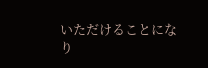いただけることになり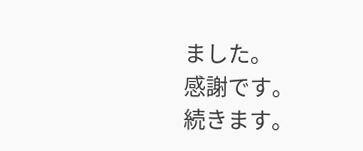ました。
感謝です。
続きます。